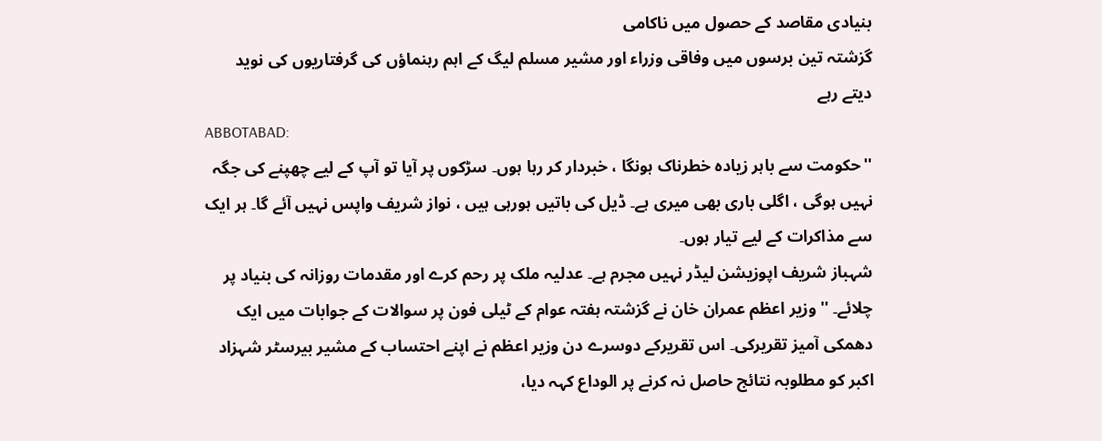بنیادی مقاصد کے حصول میں ناکامی
گزشتہ تین برسوں میں وفاقی وزراء اور مشیر مسلم لیگ کے اہم رہنماؤں کی گرفتاریوں کی نوید دیتے رہے
ABBOTABAD:
''حکومت سے باہر زیادہ خطرناک ہونگا ، خبردار کر رہا ہوں۔ سڑکوں پر آیا تو آپ کے لیے چھپنے کی جگہ نہیں ہوگی ، اگلی باری بھی میری ہے۔ ڈیل کی باتیں ہورہی ہیں ، نواز شریف واپس نہیں آئے گا۔ ہر ایک سے مذاکرات کے لیے تیار ہوں۔
شہباز شریف اپوزیشن لیڈر نہیں مجرم ہے۔ عدلیہ ملک پر رحم کرے اور مقدمات روزانہ کی بنیاد پر چلائے۔ ''وزیر اعظم عمران خان نے گزشتہ ہفتہ عوام کے ٹیلی فون پر سوالات کے جوابات میں ایک دھمکی آمیز تقریرکی۔ اس تقریرکے دوسرے دن وزیر اعظم نے اپنے احتساب کے مشیر بیرسٹر شہزاد اکبر کو مطلوبہ نتائج حاصل نہ کرنے پر الوداع کہہ دیا،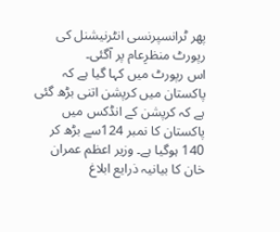پھر ٹرانسپرنسی انٹرنیشنل کی رپورٹ منظرِعام پر آگئی۔
اس رپورٹ میں کہا گیا ہے کہ پاکستان میں کرپشن اتنی بڑھ گئی ہے کہ کرپشن کے انڈکس میں پاکستان کا نمبر 124سے بڑھ کر 140 ہوگیا ہے۔ وزیر اعظم عمران خان کا بیانیہ ذرایع ابلاغ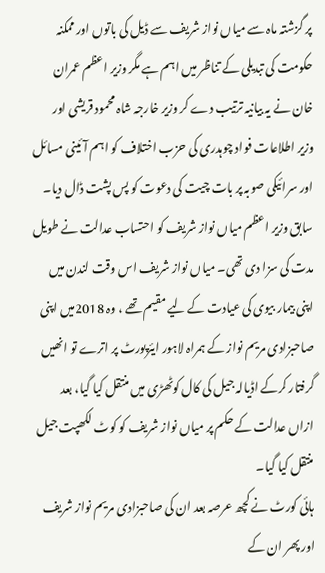پر گزشتہ ماہ سے میاں نواز شریف سے ڈیل کی باتوں اور ممکنہ حکومت کی تبدیلی کے تناظر میں اہم ہے مگر وزیر اعظم عمران خان نے یہ بیانیہ ترتیب دے کر وزیر خارجہ شاہ محمود قریشی اور وزیر اطلاعات فواد چوہدری کی حزب اختلاف کو اہم آئینی مسائل اور سرائیکی صوبہ پر بات چیت کی دعوت کو پس پشت ڈال دیا۔
سابق وزیر اعظم میاں نواز شریف کو احتساب عدالت نے طویل مدت کی سزا دی تھی۔ میاں نواز شریف اس وقت لندن میں اپنی بیمار بیوی کی عیادت کے لیے مقیم تھے ، وہ 2018میں اپنی صاحبزادی مریم نواز کے ہمراہ لاہور ایئرپورٹ پر اترے تو انھیں گرفتار کرکے اڈیالہ جیل کی کال کوٹھڑی میں منتقل کیا گیا، بعد ازاں عدالت کے حکم پر میاں نواز شریف کو کوٹ لکھپت جیل منتقل کیا گیا۔
ہائی کورٹ نے کچھ عرصہ بعد ان کی صاحبزادی مریم نواز شریف اور پھر ان کے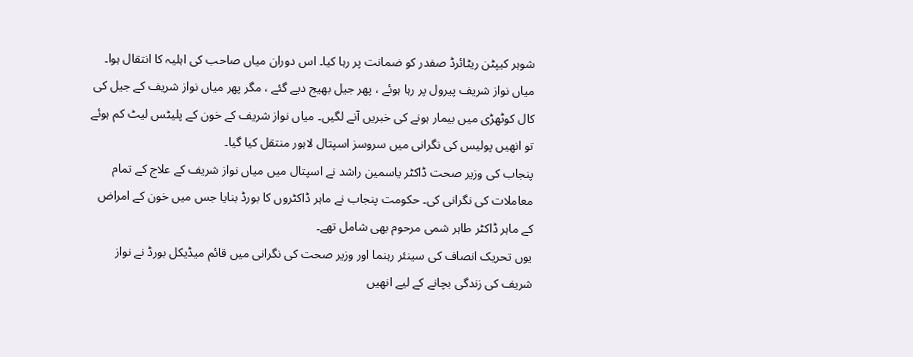شوہر کیپٹن ریٹائرڈ صفدر کو ضمانت پر رہا کیا۔ اس دوران میاں صاحب کی اہلیہ کا انتقال ہوا۔ میاں نواز شریف پیرول پر رہا ہوئے ، پھر جیل بھیج دیے گئے ، مگر پھر میاں نواز شریف کے جیل کی کال کوٹھڑی میں بیمار ہونے کی خبریں آنے لگیں۔ میاں نواز شریف کے خون کے پلیٹس لیٹ کم ہوئے تو انھیں پولیس کی نگرانی میں سروسز اسپتال لاہور منتقل کیا گیا۔
پنجاب کی وزیر صحت ڈاکٹر یاسمین راشد نے اسپتال میں میاں نواز شریف کے علاج کے تمام معاملات کی نگرانی کی۔ حکومت پنجاب نے ماہر ڈاکٹروں کا بورڈ بنایا جس میں خون کے امراض کے ماہر ڈاکٹر طاہر شمی مرحوم بھی شامل تھے۔
یوں تحریک انصاف کی سینئر رہنما اور وزیر صحت کی نگرانی میں قائم میڈیکل بورڈ نے نواز شریف کی زندگی بچانے کے لیے انھیں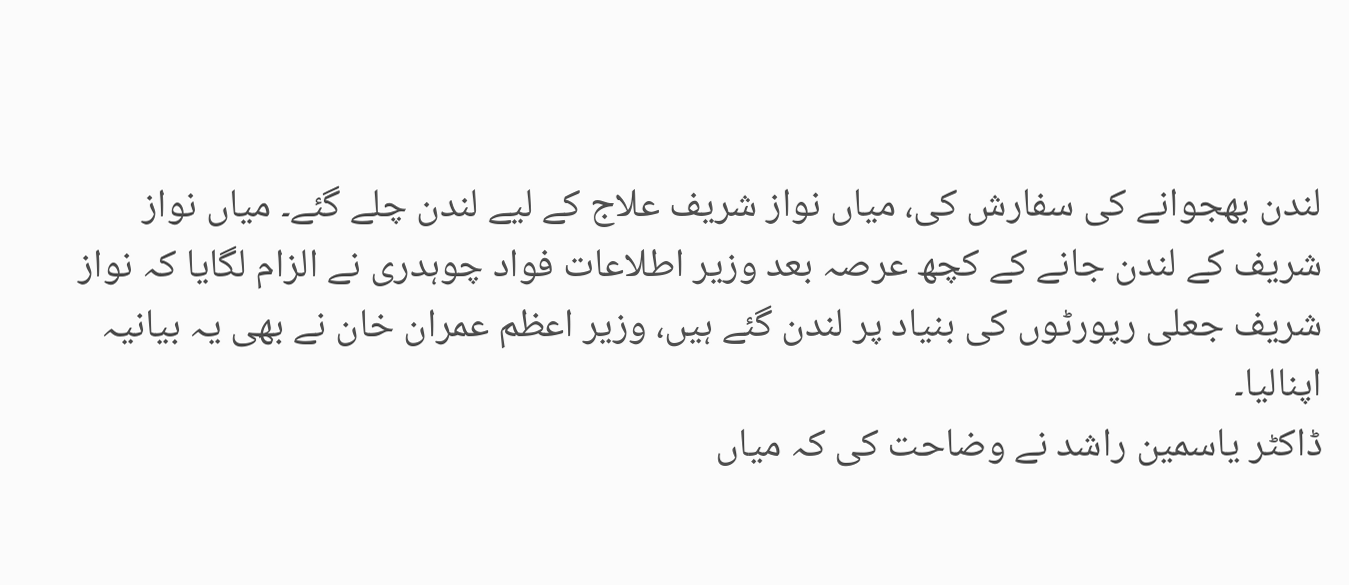لندن بھجوانے کی سفارش کی، میاں نواز شریف علاج کے لیے لندن چلے گئے۔ میاں نواز شریف کے لندن جانے کے کچھ عرصہ بعد وزیر اطلاعات فواد چوہدری نے الزام لگایا کہ نواز شریف جعلی رپورٹوں کی بنیاد پر لندن گئے ہیں، وزیر اعظم عمران خان نے بھی یہ بیانیہ اپنالیا۔
ڈاکٹر یاسمین راشد نے وضاحت کی کہ میاں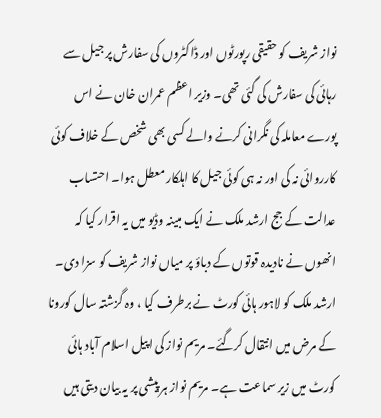نواز شریف کو حقیقی رپورٹوں اور ڈاکٹروں کی سفارش پر جیل سے رہائی کی سفارش کی گئی تھی۔ وزیر اعظم عمران خان نے اس پورے معاملہ کی نگرانی کرنے والے کسی بھی شخص کے خلاف کوئی کارروائی نہ کی اور نہ ہی کوئی جیل کا اہلکار معطل ہوا۔ احتساب عدالت کے جج ارشد ملک نے ایک مبینہ وڈیو میں یہ اقرار کیا کہ انھوں نے نادیدہ قوتوں کے دباؤ پر میاں نواز شریف کو سزا دی۔
ارشد ملک کو لاہور ہائی کورٹ نے برطرف کیا ، وہ گزشتہ سال کورونا کے مرض میں انتقال کرگئے۔ مریم نواز کی اپیل اسلام آباد ہائی کورٹ میں زیر سماعت ہے۔ مریم نواز ہر پیشی پر یہ بیان دیتی ہیں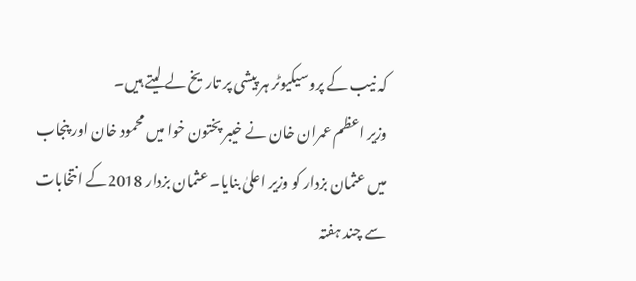کہ نیب کے پروسیکیوٹر ہر پیشی پر تاریخ لے لیتے ہیں۔
وزیر اعظم عمران خان نے خیبر پختون خوا میں محمود خان اور پنجاب میں عثمان بزدار کو وزیر اعلیٰ بنایا۔ عثمان بزدار 2018کے انتخابات سے چند ہفتہ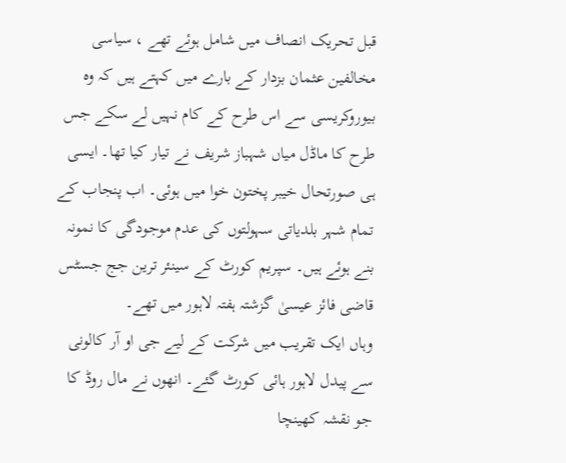قبل تحریک انصاف میں شامل ہوئے تھے ، سیاسی مخالفین عثمان بزدار کے بارے میں کہتے ہیں کہ وہ بیوروکریسی سے اس طرح کے کام نہیں لے سکے جس طرح کا ماڈل میاں شہباز شریف نے تیار کیا تھا۔ ایسی ہی صورتحال خیبر پختون خوا میں ہوئی۔ اب پنجاب کے تمام شہر بلدیاتی سہولتوں کی عدم موجودگی کا نمونہ بنے ہوئے ہیں۔ سپریم کورٹ کے سینئر ترین جج جسٹس قاضی فائز عیسیٰ گزشتہ ہفتہ لاہور میں تھے۔
وہاں ایک تقریب میں شرکت کے لیے جی او آر کالونی سے پیدل لاہور ہائی کورٹ گئے۔ انھوں نے مال روڈ کا جو نقشہ کھینچا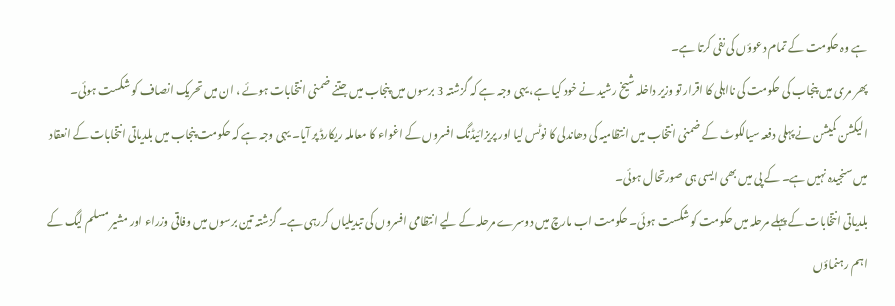ہے وہ حکومت کے تمام دعوؤں کی نفی کرتا ہے۔
پھر مری میں پنجاب کی حکومت کی نااہلی کا اقرار تو وزیر داخلہ شیخ رشید نے خود کیا ہے، یہی وجہ ہے کہ گزشتہ 3 برسوں میں پنجاب میں جتنے ضمنی انتخابات ہوئے ، ان میں تحریک انصاف کو شکست ہوئی۔ الیکشن کمیشن نے پہلی دفعہ سیالکوٹ کے ضمنی انتخاب میں انتظامیہ کی دھاندلی کا نوٹس لیا اور پریزائیڈنگ افسروں کے اغواء کا معاملہ ریکارڈ پر آیا۔ یہی وجہ ہے کہ حکومت پنجاب میں بلدیاتی انتخابات کے انعقاد میں سنجیدہ نہیں ہے۔ کے پی میں بھی ایسی ہی صورتحال ہوئی۔
بلدیاتی انتخابات کے پہلے مرحلہ میں حکومت کو شکست ہوئی۔ حکومت اب مارچ میں دوسرے مرحلہ کے لیے انتظامی افسروں کی تبدیلیاں کررہی ہے۔ گزشتہ تین برسوں میں وفاقی وزراء اور مشیر مسلم لیگ کے اہم رہنماؤں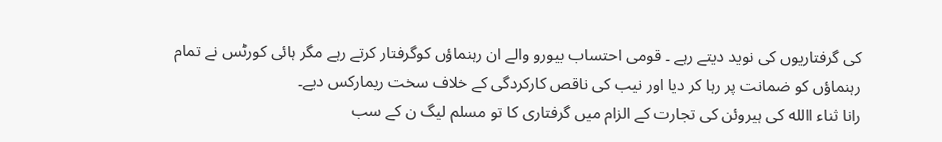کی گرفتاریوں کی نوید دیتے رہے ۔ قومی احتساب بیورو والے ان رہنماؤں کوگرفتار کرتے رہے مگر ہائی کورٹس نے تمام رہنماؤں کو ضمانت پر رہا کر دیا اور نیب کی ناقص کارکردگی کے خلاف سخت ریمارکس دیے۔
رانا ثناء االله کی ہیروئن کی تجارت کے الزام میں گرفتاری کا تو مسلم لیگ ن کے سب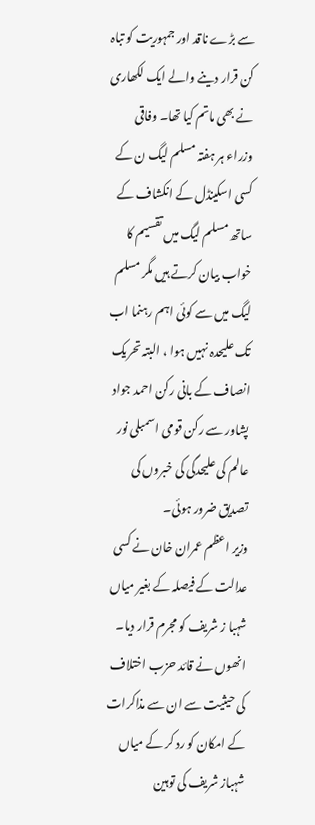سے بڑے ناقد اور جمہوریت کو تباہ کن قرار دینے والے ایک لکھاری نے بھی ماتم کیا تھا۔ وفاقی وزراء ہر ہفتہ مسلم لیگ ن کے کسی اسکینڈل کے انکشاف کے ساتھ مسلم لیگ میں تقسیم کا خواب بیان کرتے ہیں مگر مسلم لیگ میں سے کوئی اہم رہنما اب تک علیحدہ نہیں ہوا ، البتہ تحریک انصاف کے بانی رکن احمد جواد پشاور سے رکن قومی اسمبلی نور عالم کی علیحدگی کی خبروں کی تصدیق ضرور ہوئی۔
وزیر اعظم عمران خان نے کسی عدالت کے فیصلہ کے بغیر میاں شہبا ز شریف کو مجرم قرار دیا۔ انھوں نے قائد حزب اختلاف کی حیثیت سے ان سے مذاکرات کے امکان کو رد کر کے میاں شہباز شریف کی توہین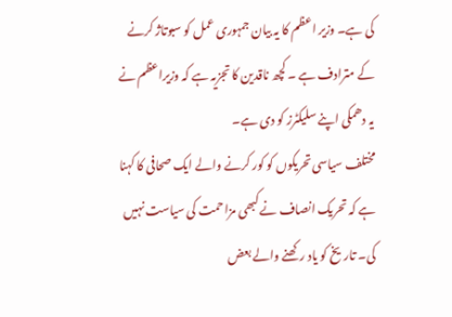کی ہے۔ وزیر اعظم کا یہ بیان جمہوری عمل کو سبوتاژ کرنے کے مترادف ہے ۔ کچھ ناقدین کا تجزیہ ہے کہ وزیراعظم نے یہ دھمکی اپنے سلیکٹرز کو دی ہے۔
مختلف سیاسی تحریکوں کو کور کرنے والے ایک صحافی کا کہنا ہے کہ تحریک انصاف نے کبھی مزاحمت کی سیاست نہیں کی۔ تاریخ کو یاد رکھنے والے بعض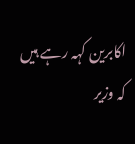اکابرین کہہ رہے ہیں کہ وزیر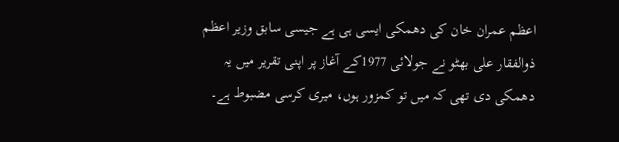اعظم عمران خان کی دھمکی ایسی ہی ہے جیسی سابق وزیر اعظم ذوالفقار علی بھٹو نے جولائی 1977کے آغاز پر اپنی تقریر میں یہ دھمکی دی تھی کہ میں تو کمزور ہوں، میری کرسی مضبوط ہے۔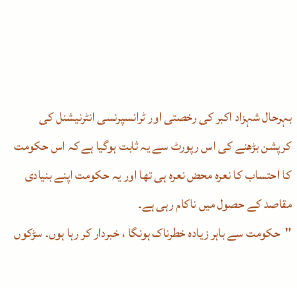بہرحال شہزاد اکبر کی رخصتی اور ٹرانسپرنسی انٹرنیشنل کی کرپشن بڑھنے کی اس رپورٹ سے یہ ثابت ہوگیا ہے کہ اس حکومت کا احتساب کا نعرہ محض نعرہ ہی تھا اور یہ حکومت اپنے بنیادی مقاصد کے حصول میں ناکام رہی ہے۔
''حکومت سے باہر زیادہ خطرناک ہونگا ، خبردار کر رہا ہوں۔ سڑکوں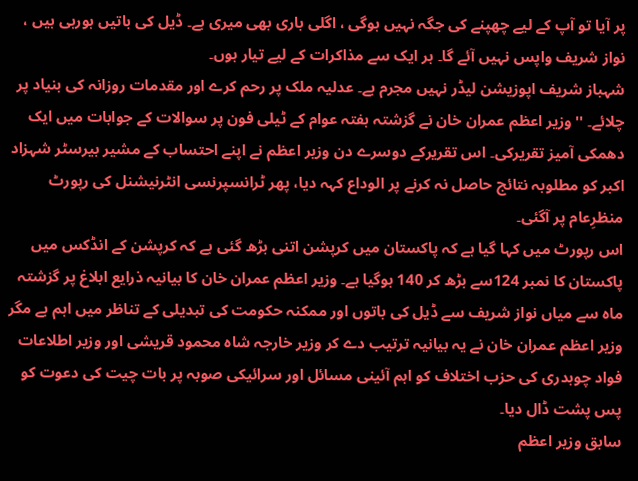پر آیا تو آپ کے لیے چھپنے کی جگہ نہیں ہوگی ، اگلی باری بھی میری ہے۔ ڈیل کی باتیں ہورہی ہیں ، نواز شریف واپس نہیں آئے گا۔ ہر ایک سے مذاکرات کے لیے تیار ہوں۔
شہباز شریف اپوزیشن لیڈر نہیں مجرم ہے۔ عدلیہ ملک پر رحم کرے اور مقدمات روزانہ کی بنیاد پر چلائے۔ ''وزیر اعظم عمران خان نے گزشتہ ہفتہ عوام کے ٹیلی فون پر سوالات کے جوابات میں ایک دھمکی آمیز تقریرکی۔ اس تقریرکے دوسرے دن وزیر اعظم نے اپنے احتساب کے مشیر بیرسٹر شہزاد اکبر کو مطلوبہ نتائج حاصل نہ کرنے پر الوداع کہہ دیا، پھر ٹرانسپرنسی انٹرنیشنل کی رپورٹ منظرِعام پر آگئی۔
اس رپورٹ میں کہا گیا ہے کہ پاکستان میں کرپشن اتنی بڑھ گئی ہے کہ کرپشن کے انڈکس میں پاکستان کا نمبر 124سے بڑھ کر 140 ہوگیا ہے۔ وزیر اعظم عمران خان کا بیانیہ ذرایع ابلاغ پر گزشتہ ماہ سے میاں نواز شریف سے ڈیل کی باتوں اور ممکنہ حکومت کی تبدیلی کے تناظر میں اہم ہے مگر وزیر اعظم عمران خان نے یہ بیانیہ ترتیب دے کر وزیر خارجہ شاہ محمود قریشی اور وزیر اطلاعات فواد چوہدری کی حزب اختلاف کو اہم آئینی مسائل اور سرائیکی صوبہ پر بات چیت کی دعوت کو پس پشت ڈال دیا۔
سابق وزیر اعظم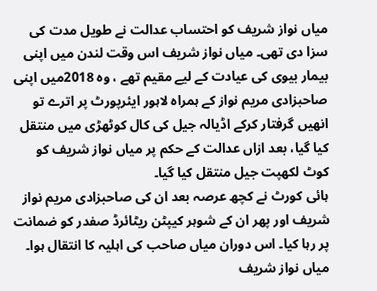میاں نواز شریف کو احتساب عدالت نے طویل مدت کی سزا دی تھی۔ میاں نواز شریف اس وقت لندن میں اپنی بیمار بیوی کی عیادت کے لیے مقیم تھے ، وہ 2018میں اپنی صاحبزادی مریم نواز کے ہمراہ لاہور ایئرپورٹ پر اترے تو انھیں گرفتار کرکے اڈیالہ جیل کی کال کوٹھڑی میں منتقل کیا گیا، بعد ازاں عدالت کے حکم پر میاں نواز شریف کو کوٹ لکھپت جیل منتقل کیا گیا۔
ہائی کورٹ نے کچھ عرصہ بعد ان کی صاحبزادی مریم نواز شریف اور پھر ان کے شوہر کیپٹن ریٹائرڈ صفدر کو ضمانت پر رہا کیا۔ اس دوران میاں صاحب کی اہلیہ کا انتقال ہوا۔ میاں نواز شریف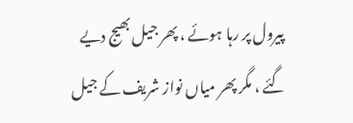پیرول پر رہا ہوئے ، پھر جیل بھیج دیے گئے ، مگر پھر میاں نواز شریف کے جیل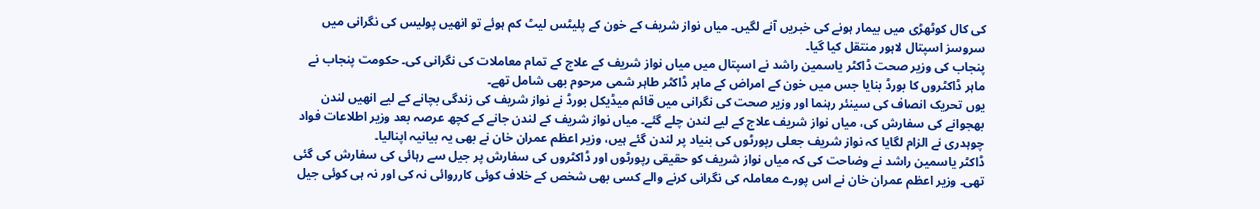کی کال کوٹھڑی میں بیمار ہونے کی خبریں آنے لگیں۔ میاں نواز شریف کے خون کے پلیٹس لیٹ کم ہوئے تو انھیں پولیس کی نگرانی میں سروسز اسپتال لاہور منتقل کیا گیا۔
پنجاب کی وزیر صحت ڈاکٹر یاسمین راشد نے اسپتال میں میاں نواز شریف کے علاج کے تمام معاملات کی نگرانی کی۔ حکومت پنجاب نے ماہر ڈاکٹروں کا بورڈ بنایا جس میں خون کے امراض کے ماہر ڈاکٹر طاہر شمی مرحوم بھی شامل تھے۔
یوں تحریک انصاف کی سینئر رہنما اور وزیر صحت کی نگرانی میں قائم میڈیکل بورڈ نے نواز شریف کی زندگی بچانے کے لیے انھیں لندن بھجوانے کی سفارش کی، میاں نواز شریف علاج کے لیے لندن چلے گئے۔ میاں نواز شریف کے لندن جانے کے کچھ عرصہ بعد وزیر اطلاعات فواد چوہدری نے الزام لگایا کہ نواز شریف جعلی رپورٹوں کی بنیاد پر لندن گئے ہیں، وزیر اعظم عمران خان نے بھی یہ بیانیہ اپنالیا۔
ڈاکٹر یاسمین راشد نے وضاحت کی کہ میاں نواز شریف کو حقیقی رپورٹوں اور ڈاکٹروں کی سفارش پر جیل سے رہائی کی سفارش کی گئی تھی۔ وزیر اعظم عمران خان نے اس پورے معاملہ کی نگرانی کرنے والے کسی بھی شخص کے خلاف کوئی کارروائی نہ کی اور نہ ہی کوئی جیل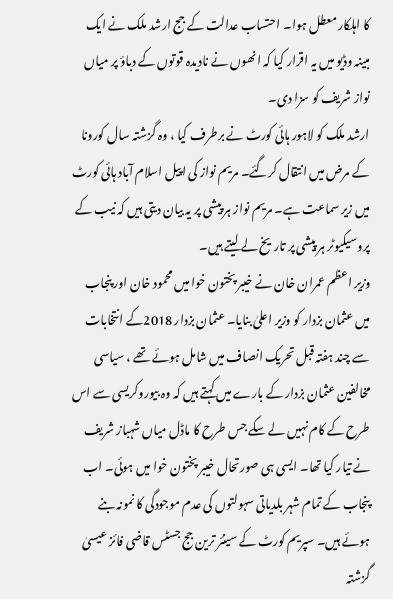کا اہلکار معطل ہوا۔ احتساب عدالت کے جج ارشد ملک نے ایک مبینہ وڈیو میں یہ اقرار کیا کہ انھوں نے نادیدہ قوتوں کے دباؤ پر میاں نواز شریف کو سزا دی۔
ارشد ملک کو لاہور ہائی کورٹ نے برطرف کیا ، وہ گزشتہ سال کورونا کے مرض میں انتقال کرگئے۔ مریم نواز کی اپیل اسلام آباد ہائی کورٹ میں زیر سماعت ہے۔ مریم نواز ہر پیشی پر یہ بیان دیتی ہیں کہ نیب کے پروسیکیوٹر ہر پیشی پر تاریخ لے لیتے ہیں۔
وزیر اعظم عمران خان نے خیبر پختون خوا میں محمود خان اور پنجاب میں عثمان بزدار کو وزیر اعلیٰ بنایا۔ عثمان بزدار 2018کے انتخابات سے چند ہفتہ قبل تحریک انصاف میں شامل ہوئے تھے ، سیاسی مخالفین عثمان بزدار کے بارے میں کہتے ہیں کہ وہ بیوروکریسی سے اس طرح کے کام نہیں لے سکے جس طرح کا ماڈل میاں شہباز شریف نے تیار کیا تھا۔ ایسی ہی صورتحال خیبر پختون خوا میں ہوئی۔ اب پنجاب کے تمام شہر بلدیاتی سہولتوں کی عدم موجودگی کا نمونہ بنے ہوئے ہیں۔ سپریم کورٹ کے سینئر ترین جج جسٹس قاضی فائز عیسیٰ گزشتہ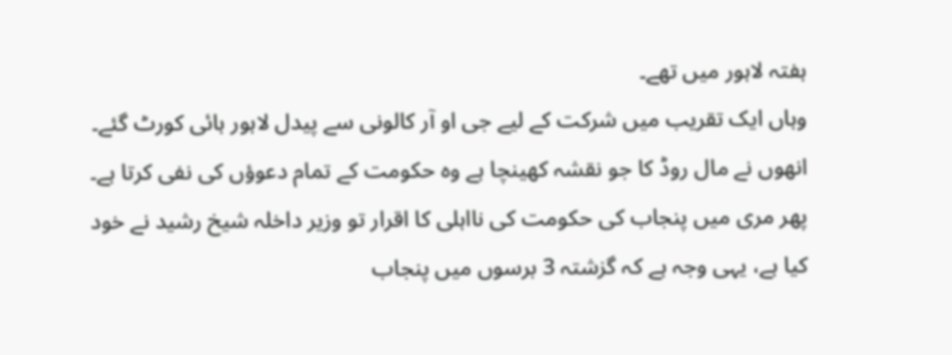ہفتہ لاہور میں تھے۔
وہاں ایک تقریب میں شرکت کے لیے جی او آر کالونی سے پیدل لاہور ہائی کورٹ گئے۔ انھوں نے مال روڈ کا جو نقشہ کھینچا ہے وہ حکومت کے تمام دعوؤں کی نفی کرتا ہے۔
پھر مری میں پنجاب کی حکومت کی نااہلی کا اقرار تو وزیر داخلہ شیخ رشید نے خود کیا ہے، یہی وجہ ہے کہ گزشتہ 3 برسوں میں پنجاب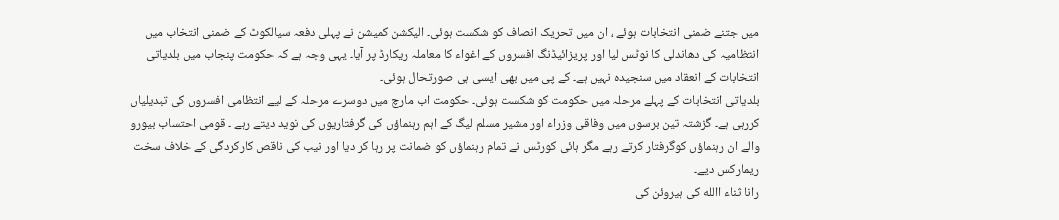میں جتنے ضمنی انتخابات ہوئے ، ان میں تحریک انصاف کو شکست ہوئی۔ الیکشن کمیشن نے پہلی دفعہ سیالکوٹ کے ضمنی انتخاب میں انتظامیہ کی دھاندلی کا نوٹس لیا اور پریزائیڈنگ افسروں کے اغواء کا معاملہ ریکارڈ پر آیا۔ یہی وجہ ہے کہ حکومت پنجاب میں بلدیاتی انتخابات کے انعقاد میں سنجیدہ نہیں ہے۔ کے پی میں بھی ایسی ہی صورتحال ہوئی۔
بلدیاتی انتخابات کے پہلے مرحلہ میں حکومت کو شکست ہوئی۔ حکومت اب مارچ میں دوسرے مرحلہ کے لیے انتظامی افسروں کی تبدیلیاں کررہی ہے۔ گزشتہ تین برسوں میں وفاقی وزراء اور مشیر مسلم لیگ کے اہم رہنماؤں کی گرفتاریوں کی نوید دیتے رہے ۔ قومی احتساب بیورو والے ان رہنماؤں کوگرفتار کرتے رہے مگر ہائی کورٹس نے تمام رہنماؤں کو ضمانت پر رہا کر دیا اور نیب کی ناقص کارکردگی کے خلاف سخت ریمارکس دیے۔
رانا ثناء االله کی ہیروئن کی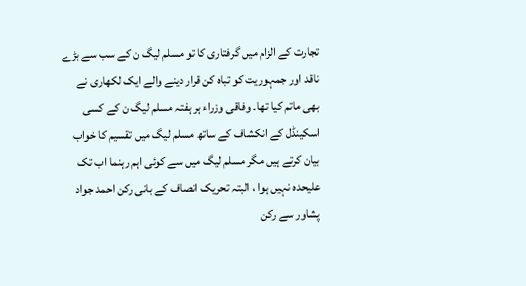تجارت کے الزام میں گرفتاری کا تو مسلم لیگ ن کے سب سے بڑے ناقد اور جمہوریت کو تباہ کن قرار دینے والے ایک لکھاری نے بھی ماتم کیا تھا۔ وفاقی وزراء ہر ہفتہ مسلم لیگ ن کے کسی اسکینڈل کے انکشاف کے ساتھ مسلم لیگ میں تقسیم کا خواب بیان کرتے ہیں مگر مسلم لیگ میں سے کوئی اہم رہنما اب تک علیحدہ نہیں ہوا ، البتہ تحریک انصاف کے بانی رکن احمد جواد پشاور سے رکن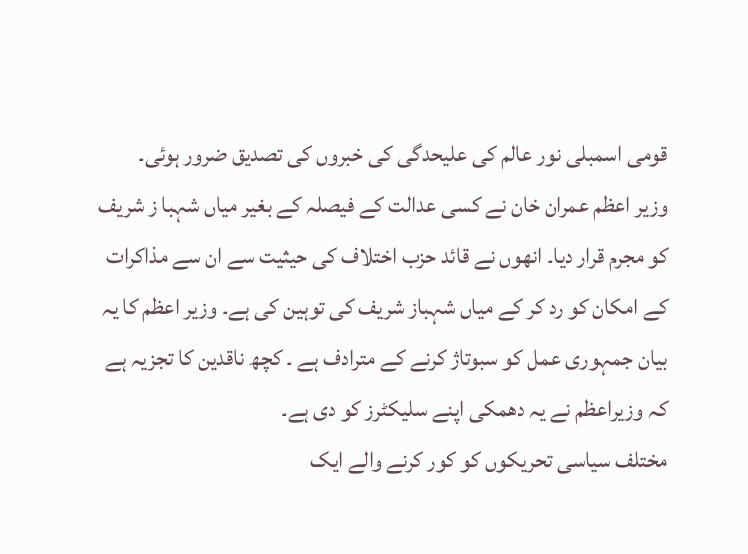قومی اسمبلی نور عالم کی علیحدگی کی خبروں کی تصدیق ضرور ہوئی۔
وزیر اعظم عمران خان نے کسی عدالت کے فیصلہ کے بغیر میاں شہبا ز شریف کو مجرم قرار دیا۔ انھوں نے قائد حزب اختلاف کی حیثیت سے ان سے مذاکرات کے امکان کو رد کر کے میاں شہباز شریف کی توہین کی ہے۔ وزیر اعظم کا یہ بیان جمہوری عمل کو سبوتاژ کرنے کے مترادف ہے ۔ کچھ ناقدین کا تجزیہ ہے کہ وزیراعظم نے یہ دھمکی اپنے سلیکٹرز کو دی ہے۔
مختلف سیاسی تحریکوں کو کور کرنے والے ایک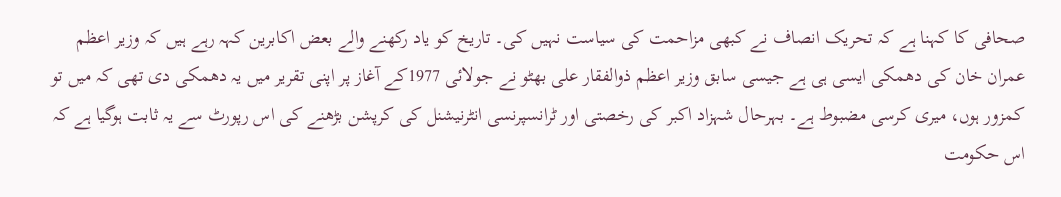صحافی کا کہنا ہے کہ تحریک انصاف نے کبھی مزاحمت کی سیاست نہیں کی۔ تاریخ کو یاد رکھنے والے بعض اکابرین کہہ رہے ہیں کہ وزیر اعظم عمران خان کی دھمکی ایسی ہی ہے جیسی سابق وزیر اعظم ذوالفقار علی بھٹو نے جولائی 1977کے آغاز پر اپنی تقریر میں یہ دھمکی دی تھی کہ میں تو کمزور ہوں، میری کرسی مضبوط ہے۔ بہرحال شہزاد اکبر کی رخصتی اور ٹرانسپرنسی انٹرنیشنل کی کرپشن بڑھنے کی اس رپورٹ سے یہ ثابت ہوگیا ہے کہ اس حکومت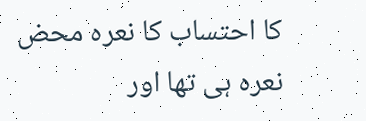کا احتساب کا نعرہ محض نعرہ ہی تھا اور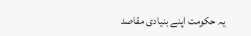یہ حکومت اپنے بنیادی مقاصد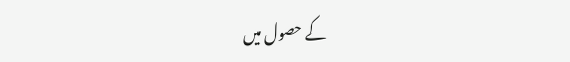کے حصول میں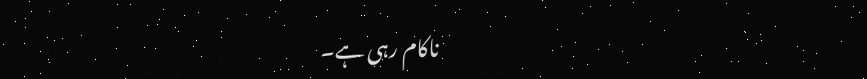ناکام رہی ہے۔